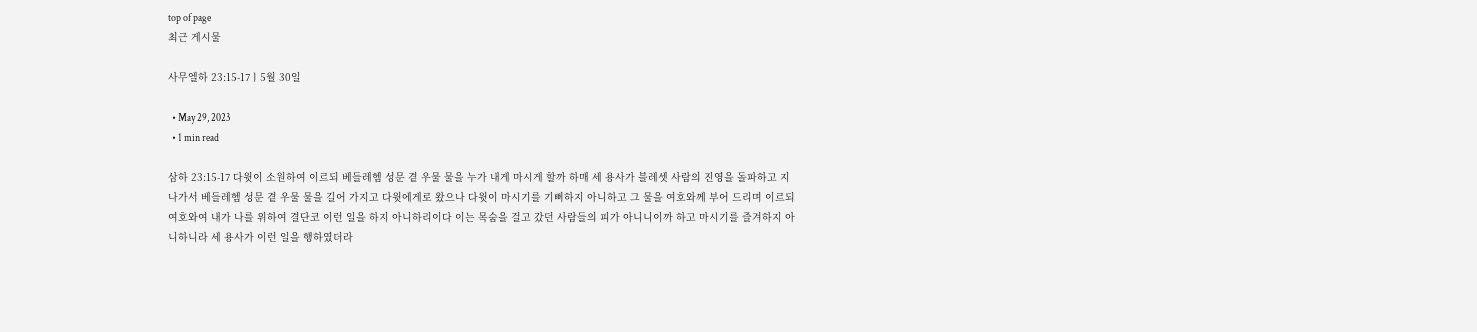top of page
최근 게시물

사무엘하 23:15-17ㅣ5월 30일

  • May 29, 2023
  • 1 min read

삼하 23:15-17 다윗이 소원하여 이르되 베들레헴 성문 곁 우물 물을 누가 내게 마시게 할까 하매 세 용사가 블레셋 사람의 진영을 돌파하고 지나가서 베들레헴 성문 곁 우물 물을 길어 가지고 다윗에게로 왔으나 다윗이 마시기를 기뻐하지 아니하고 그 물을 여호와께 부어 드리며 이르되 여호와여 내가 나를 위하여 결단코 이런 일을 하지 아니하리이다 이는 목숨을 걸고 갔던 사람들의 피가 아니니이까 하고 마시기를 즐겨하지 아니하니라 세 용사가 이런 일을 행하였더라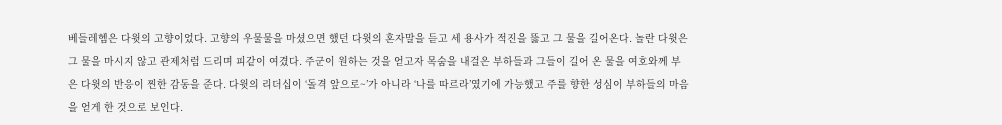베들레헴은 다윗의 고향이었다. 고향의 우물물을 마셨으면 했던 다윗의 혼자말을 듣고 세 용사가 적진을 뚫고 그 물을 길어온다. 놀란 다윗은 그 물을 마시지 않고 관제처럼 드리며 피같이 여겼다. 주군이 원하는 것을 얻고자 목숨을 내걸은 부하들과 그들이 길어 온 물을 여호와께 부은 다윗의 반응이 찐한 감동을 준다. 다윗의 리더십이 ‘돌격 앞으로~’가 아니라 ‘나를 따르라’였기에 가능했고 주를 향한 성심이 부하들의 마음을 얻게 한 것으로 보인다.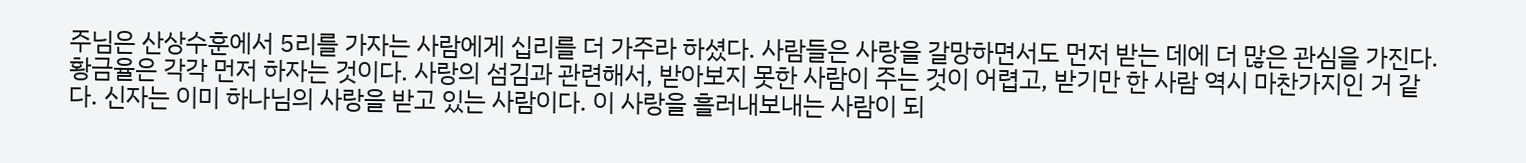주님은 산상수훈에서 5리를 가자는 사람에게 십리를 더 가주라 하셨다. 사람들은 사랑을 갈망하면서도 먼저 받는 데에 더 많은 관심을 가진다. 황금율은 각각 먼저 하자는 것이다. 사랑의 섬김과 관련해서, 받아보지 못한 사람이 주는 것이 어렵고, 받기만 한 사람 역시 마찬가지인 거 같다. 신자는 이미 하나님의 사랑을 받고 있는 사람이다. 이 사랑을 흘러내보내는 사람이 되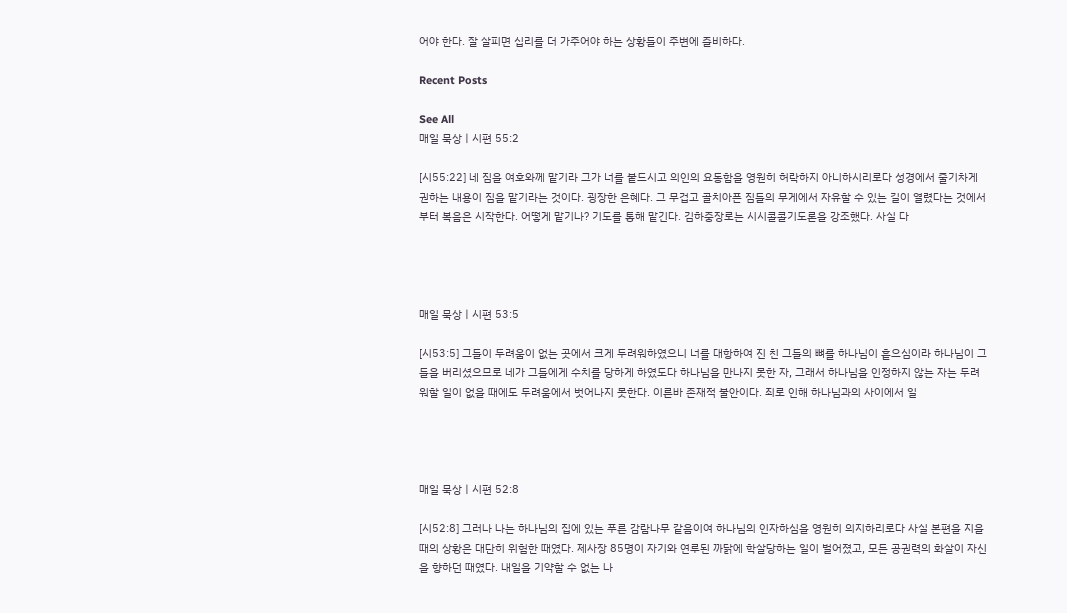어야 한다. 잘 살피면 십리를 더 가주어야 하는 상황들이 주변에 즐비하다.

Recent Posts

See All
매일 묵상ㅣ시편 55:2

[시55:22] 네 짐을 여호와께 맡기라 그가 너를 붙드시고 의인의 요동함을 영원히 허락하지 아니하시리로다 성경에서 줄기차게 권하는 내용이 짐을 맡기라는 것이다. 굉장한 은혜다. 그 무겁고 골치아픈 짐들의 무게에서 자유할 수 있는 길이 열렸다는 것에서부터 복음은 시작한다. 어떻게 맡기나? 기도를 통해 맡긴다. 김하중장로는 시시콜콜기도론을 강조했다. 사실 다




매일 묵상ㅣ시편 53:5

[시53:5] 그들이 두려움이 없는 곳에서 크게 두려워하였으니 너를 대항하여 진 친 그들의 뼈를 하나님이 흩으심이라 하나님이 그들을 버리셨으므로 네가 그들에게 수치를 당하게 하였도다 하나님을 만나지 못한 자, 그래서 하나님을 인정하지 않는 자는 두려워할 일이 없을 때에도 두려움에서 벗어나지 못한다. 이른바 존재적 불안이다. 죄로 인해 하나님과의 사이에서 일




매일 묵상ㅣ시편 52:8

[시52:8] 그러나 나는 하나님의 집에 있는 푸른 감람나무 같음이여 하나님의 인자하심을 영원히 의지하리로다 사실 본편을 지을 때의 상황은 대단히 위험한 때였다. 제사장 85명이 자기와 연루된 까닭에 학살당하는 일이 벌어졌고, 모든 공권력의 화살이 자신을 향하던 때였다. 내일을 기약할 수 없는 나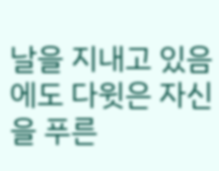날을 지내고 있음에도 다윗은 자신을 푸른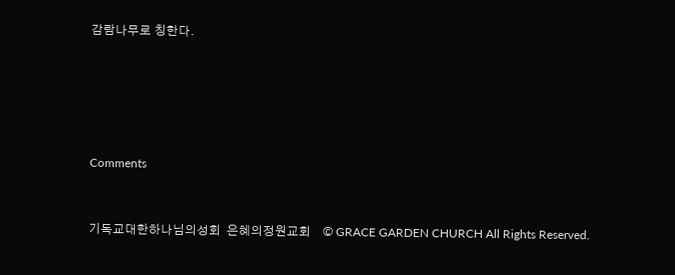감람나무로 칭한다.





Comments


기독교대한하나님의성회  은혜의정원교회    © GRACE GARDEN CHURCH All Rights Reserved.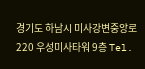경기도 하남시 미사강변중앙로 220 우성미사타워 9층 Tel.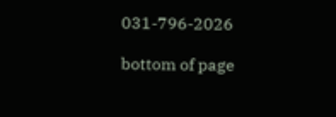031-796-2026

bottom of page